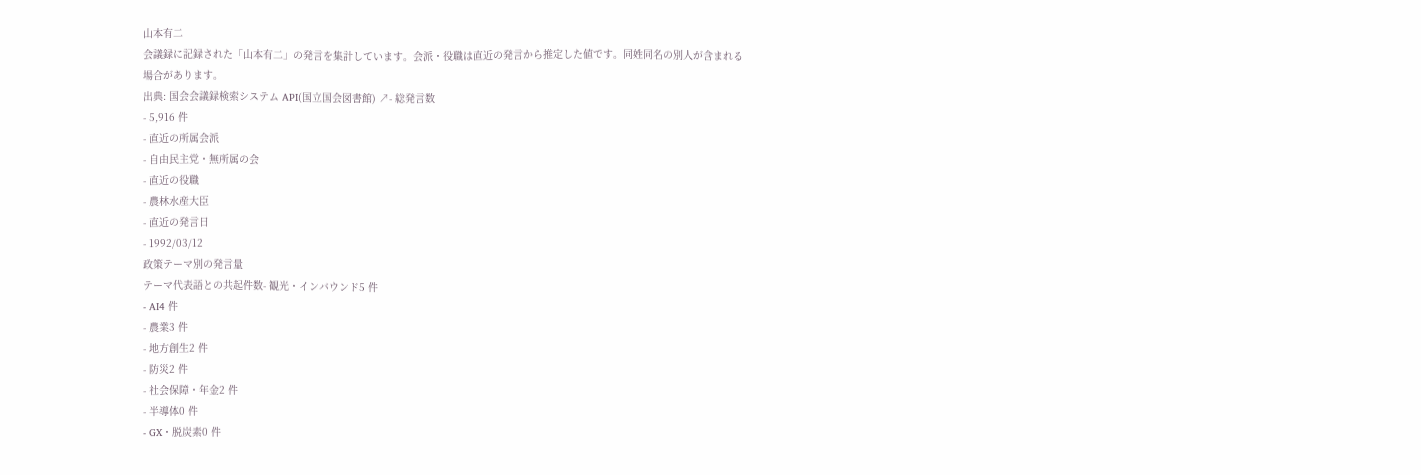山本有二
会議録に記録された「山本有二」の発言を集計しています。会派・役職は直近の発言から推定した値です。同姓同名の別人が含まれる場合があります。
出典: 国会会議録検索システム API(国立国会図書館) ↗- 総発言数
- 5,916 件
- 直近の所属会派
- 自由民主党・無所属の会
- 直近の役職
- 農林水産大臣
- 直近の発言日
- 1992/03/12
政策テーマ別の発言量
テーマ代表語との共起件数- 観光・インバウンド5 件
- AI4 件
- 農業3 件
- 地方創生2 件
- 防災2 件
- 社会保障・年金2 件
- 半導体0 件
- GX・脱炭素0 件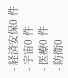- 経済安保0 件
- 宇宙0 件
- 医療0 件
- 防衛0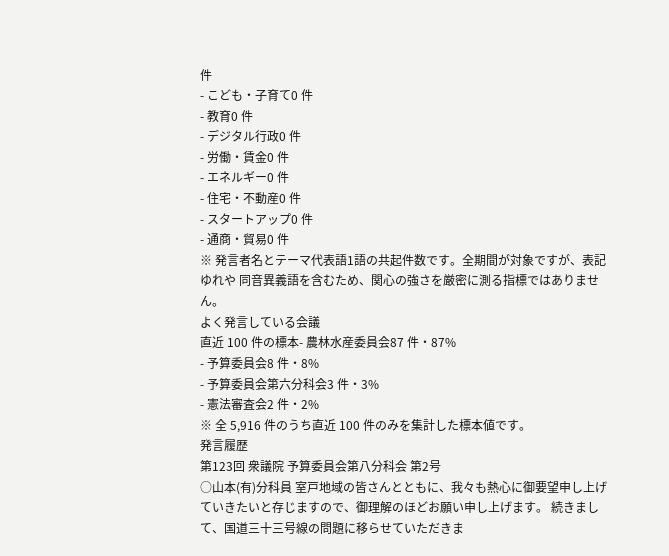件
- こども・子育て0 件
- 教育0 件
- デジタル行政0 件
- 労働・賃金0 件
- エネルギー0 件
- 住宅・不動産0 件
- スタートアップ0 件
- 通商・貿易0 件
※ 発言者名とテーマ代表語1語の共起件数です。全期間が対象ですが、表記ゆれや 同音異義語を含むため、関心の強さを厳密に測る指標ではありません。
よく発言している会議
直近 100 件の標本- 農林水産委員会87 件・87%
- 予算委員会8 件・8%
- 予算委員会第六分科会3 件・3%
- 憲法審査会2 件・2%
※ 全 5,916 件のうち直近 100 件のみを集計した標本値です。
発言履歴
第123回 衆議院 予算委員会第八分科会 第2号
○山本(有)分科員 室戸地域の皆さんとともに、我々も熱心に御要望申し上げていきたいと存じますので、御理解のほどお願い申し上げます。 続きまして、国道三十三号線の問題に移らせていただきま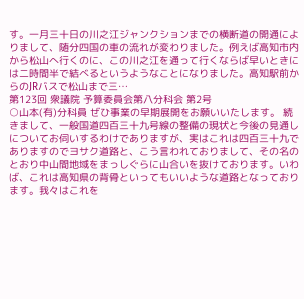す。一月三十日の川之江ジャンクションまでの横断道の開通によりまして、随分四国の車の流れが変わりました。例えば高知市内から松山へ行くのに、この川之江を通って行くならば早いときには二時間半で結べるというようなことになりました。高知駅前からのJRバスで松山まで三…
第123回 衆議院 予算委員会第八分科会 第2号
○山本(有)分科員 ぜひ事業の早期展開をお願いいたします。 続きまして、一般国道四百三十九号線の整備の現状と今後の見通しについてお伺いするわけでありますが、実はこれは四百三十九でありますのでヨサク道路と、こう言われておりまして、その名のとおり中山間地域をまっしぐらに山合いを抜けております。いわば、これは高知県の背骨といってもいいような道路となっております。我々はこれを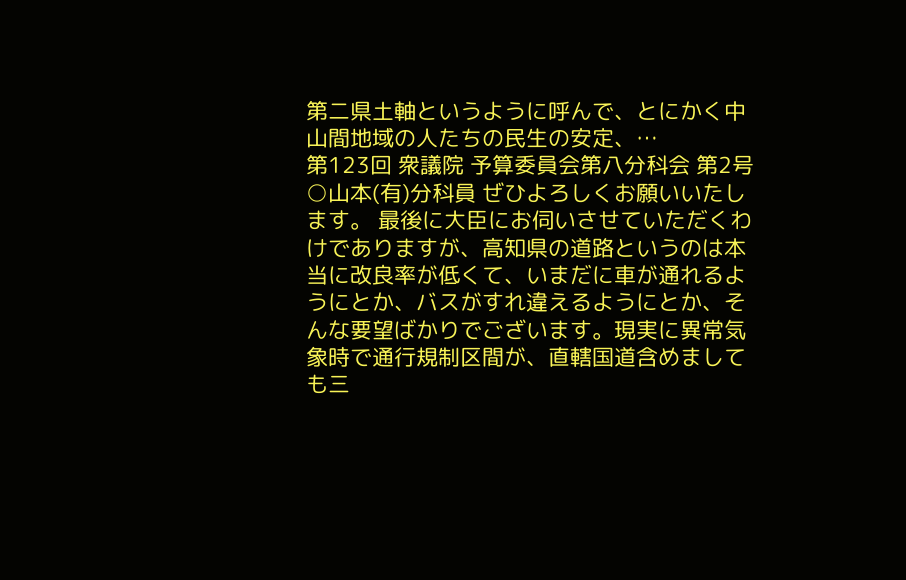第二県土軸というように呼んで、とにかく中山間地域の人たちの民生の安定、…
第123回 衆議院 予算委員会第八分科会 第2号
○山本(有)分科員 ぜひよろしくお願いいたします。 最後に大臣にお伺いさせていただくわけでありますが、高知県の道路というのは本当に改良率が低くて、いまだに車が通れるようにとか、バスがすれ違えるようにとか、そんな要望ばかりでございます。現実に異常気象時で通行規制区間が、直轄国道含めましても三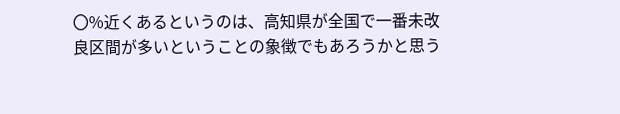〇%近くあるというのは、高知県が全国で一番未改良区間が多いということの象徴でもあろうかと思う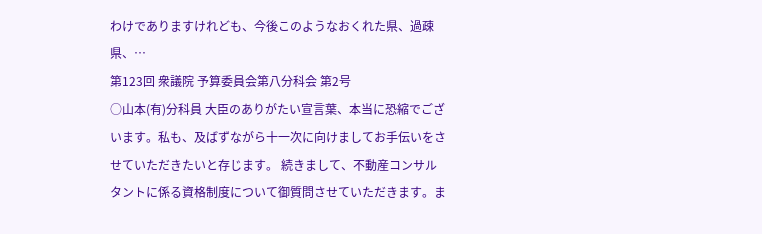わけでありますけれども、今後このようなおくれた県、過疎県、…
第123回 衆議院 予算委員会第八分科会 第2号
○山本(有)分科員 大臣のありがたい宣言葉、本当に恐縮でございます。私も、及ばずながら十一次に向けましてお手伝いをさせていただきたいと存じます。 続きまして、不動産コンサルタントに係る資格制度について御質問させていただきます。ま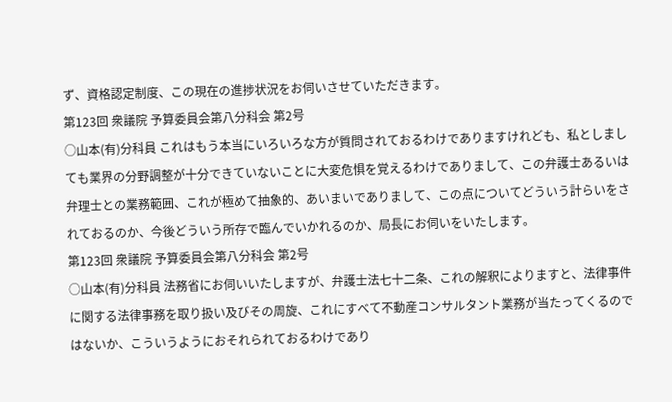ず、資格認定制度、この現在の進捗状況をお伺いさせていただきます。
第123回 衆議院 予算委員会第八分科会 第2号
○山本(有)分科員 これはもう本当にいろいろな方が質問されておるわけでありますけれども、私としましても業界の分野調整が十分できていないことに大変危惧を覚えるわけでありまして、この弁護士あるいは弁理士との業務範囲、これが極めて抽象的、あいまいでありまして、この点についてどういう計らいをされておるのか、今後どういう所存で臨んでいかれるのか、局長にお伺いをいたします。
第123回 衆議院 予算委員会第八分科会 第2号
○山本(有)分科員 法務省にお伺いいたしますが、弁護士法七十二条、これの解釈によりますと、法律事件に関する法律事務を取り扱い及びその周旋、これにすべて不動産コンサルタント業務が当たってくるのではないか、こういうようにおそれられておるわけであり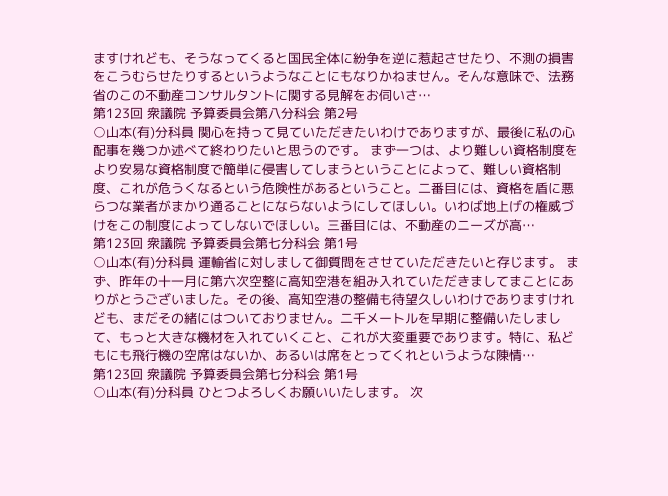ますけれども、そうなってくると国民全体に紛争を逆に惹起させたり、不測の損害をこうむらせたりするというようなことにもなりかねません。そんな意味で、法務省のこの不動産コンサルタントに関する見解をお伺いさ…
第123回 衆議院 予算委員会第八分科会 第2号
○山本(有)分科員 関心を持って見ていただきたいわけでありますが、最後に私の心配事を幾つか述べて終わりたいと思うのです。 まず一つは、より難しい資格制度をより安易な資格制度で簡単に侵害してしまうということによって、難しい資格制度、これが危うくなるという危険性があるということ。二番目には、資格を盾に悪らつな業者がまかり通ることにならないようにしてほしい。いわば地上げの権威づけをこの制度によってしないでほしい。三番目には、不動産のニーズが高…
第123回 衆議院 予算委員会第七分科会 第1号
○山本(有)分科員 運輸省に対しまして御質問をさせていただきたいと存じます。 まず、昨年の十一月に第六次空整に高知空港を組み入れていただきましてまことにありがとうございました。その後、高知空港の整備も待望久しいわけでありますけれども、まだその緒にはついておりません。二千メートルを早期に整備いたしまして、もっと大きな機材を入れていくこと、これが大変重要であります。特に、私どもにも飛行機の空席はないか、あるいは席をとってくれというような陳情…
第123回 衆議院 予算委員会第七分科会 第1号
○山本(有)分科員 ひとつよろしくお願いいたします。 次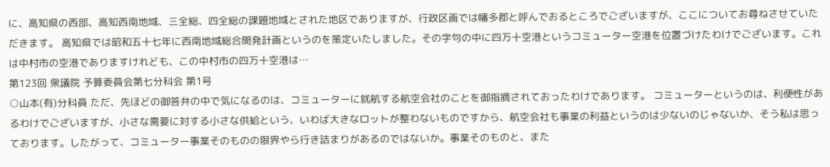に、高知県の西部、高知西南地域、三全総、四全総の課題地域とされた地区でありますが、行政区画では幡多郡と呼んでおるところでございますが、ここについてお尋ねさせていただきます。 高知県では昭和五十七年に西南地域総合開発計画というのを策定いたしました。その字句の中に四万十空港というコミューター空港を位置づけたわけでございます。これは中村市の空港でありますけれども、この中村市の四万十空港は…
第123回 衆議院 予算委員会第七分科会 第1号
○山本(有)分科員 ただ、先ほどの御答弁の中で気になるのは、コミューターに就航する航空会社のことを御指摘されておったわけであります。 コミューターというのは、利便性があるわけでございますが、小さな需要に対する小さな供給という、いわば大きなロットが整わないものですから、航空会社も事業の利益というのは少ないのじゃないか、そう私は思っております。したがって、コミューター事業そのものの限界やら行き詰まりがあるのではないか。事業そのものと、また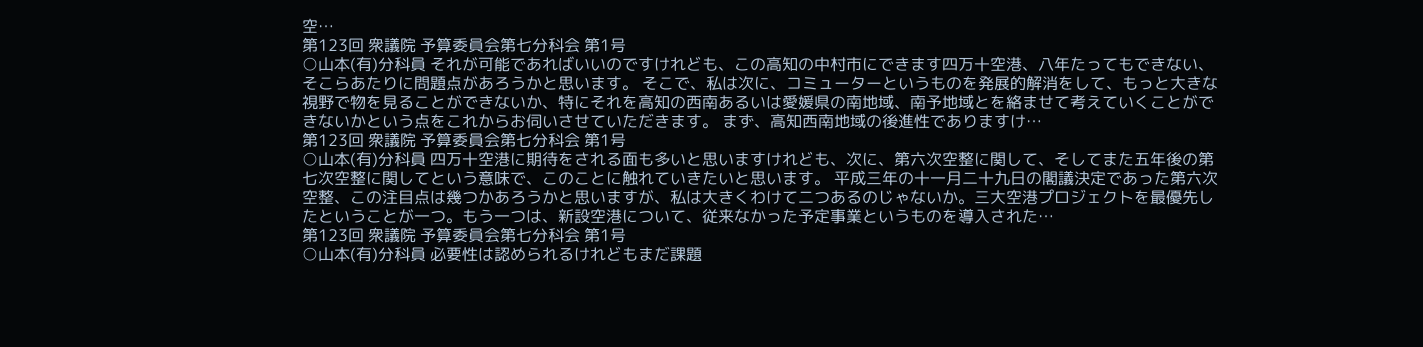空…
第123回 衆議院 予算委員会第七分科会 第1号
○山本(有)分科員 それが可能であればいいのですけれども、この高知の中村市にできます四万十空港、八年たってもできない、そこらあたりに問題点があろうかと思います。 そこで、私は次に、コミューターというものを発展的解消をして、もっと大きな視野で物を見ることができないか、特にそれを高知の西南あるいは愛媛県の南地域、南予地域とを絡ませて考えていくことができないかという点をこれからお伺いさせていただきます。 まず、高知西南地域の後進性でありますけ…
第123回 衆議院 予算委員会第七分科会 第1号
○山本(有)分科員 四万十空港に期待をされる面も多いと思いますけれども、次に、第六次空整に関して、そしてまた五年後の第七次空整に関してという意味で、このことに触れていきたいと思います。 平成三年の十一月二十九日の閣議決定であった第六次空整、この注目点は幾つかあろうかと思いますが、私は大きくわけて二つあるのじゃないか。三大空港プロジェクトを最優先したということが一つ。もう一つは、新設空港について、従来なかった予定事業というものを導入された…
第123回 衆議院 予算委員会第七分科会 第1号
○山本(有)分科員 必要性は認められるけれどもまだ課題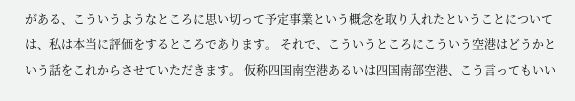がある、こういうようなところに思い切って予定事業という概念を取り入れたということについては、私は本当に評価をするところであります。 それで、こういうところにこういう空港はどうかという話をこれからさせていただきます。 仮称四国南空港あるいは四国南部空港、こう言ってもいい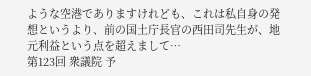ような空港でありますけれども、これは私自身の発想というより、前の国土庁長官の西田司先生が、地元利益という点を超えまして…
第123回 衆議院 予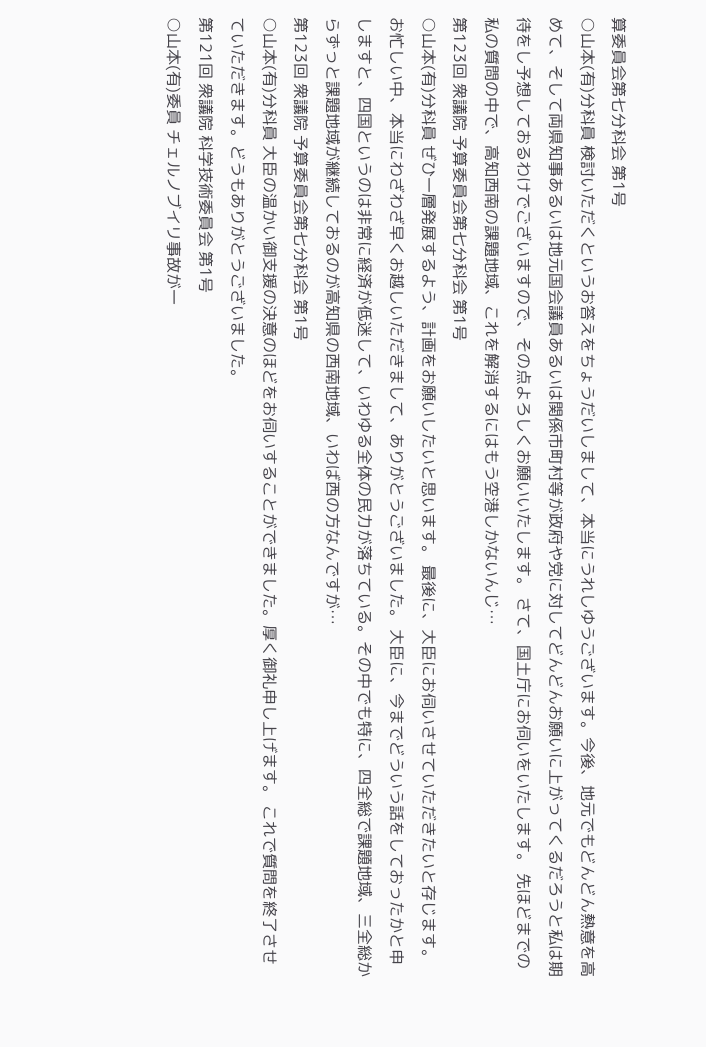算委員会第七分科会 第1号
○山本(有)分科員 検討いただくというお答えをちょうだいしまして、本当にうれしゆうございます。今後、地元でもどんどん熱意を高めて、そして両県知事あるいは地元国会議員あるいは関係市町村等が政府や党に対してどんどんお願いに上がってくるだろうと私は期待をし予想しておるわけでございますので、その点よろしくお願いいたします。 さて、国土庁にお伺いをいたします。 先ほどまでの私の質問の中で、高知西南の課題地域、これを解消するにはもう空港しかないんじ…
第123回 衆議院 予算委員会第七分科会 第1号
○山本(有)分科員 ぜひ一層発展するよう、計画をお願いしたいと思います。 最後に、大臣にお伺いさせていただきたいと存じます。 お忙しい中、本当にわざわざ早くお越しいただきまして、ありがとうございました。 大臣に、今までどういう話をしておったかと申しますと、四国というのは非常に経済が低迷して、いわゆる全体の民力が落ちている。その中でも特に、四全総で課題地域、三全総からずっと課題地域が継続しておるのが高知県の西南地域、いわば西の方なんですが…
第123回 衆議院 予算委員会第七分科会 第1号
○山本(有)分科員 大臣の温かい御支援の決意のほどをお伺いすることができました。厚く御礼申し上げます。 これで質問を終了させていただきます。どうもありがとうございました。
第121回 衆議院 科学技術委員会 第1号
○山本(有)委員 チェルノブイリ事故が一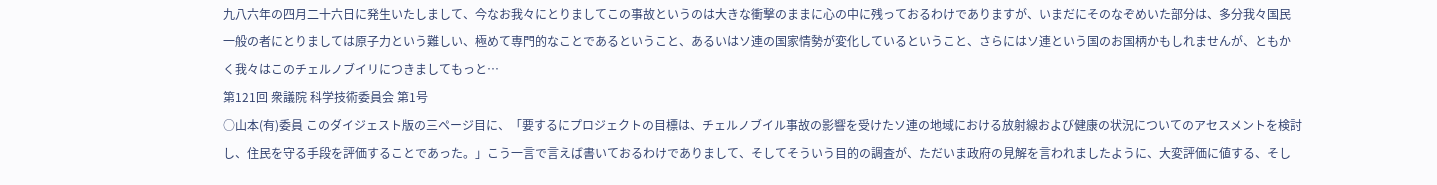九八六年の四月二十六日に発生いたしまして、今なお我々にとりましてこの事故というのは大きな衝撃のままに心の中に残っておるわけでありますが、いまだにそのなぞめいた部分は、多分我々国民一般の者にとりましては原子力という難しい、極めて専門的なことであるということ、あるいはソ連の国家情勢が変化しているということ、さらにはソ連という国のお国柄かもしれませんが、ともかく我々はこのチェルノブイリにつきましてもっと…
第121回 衆議院 科学技術委員会 第1号
○山本(有)委員 このダイジェスト版の三ページ目に、「要するにプロジェクトの目標は、チェルノブイル事故の影響を受けたソ連の地域における放射線および健康の状況についてのアセスメントを検討し、住民を守る手段を評価することであった。」こう一言で言えば書いておるわけでありまして、そしてそういう目的の調査が、ただいま政府の見解を言われましたように、大変評価に値する、そし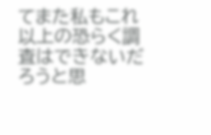てまた私もこれ以上の恐らく調査はできないだろうと思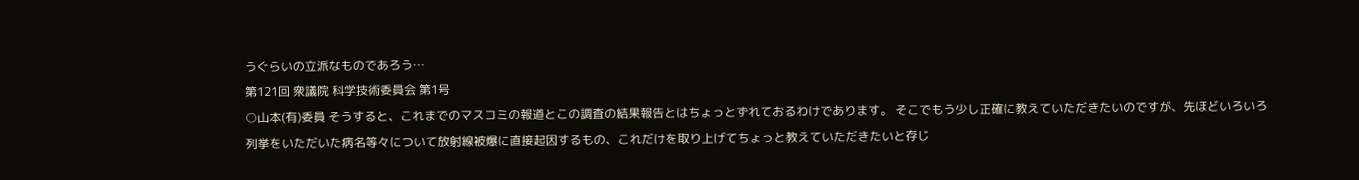うぐらいの立派なものであろう…
第121回 衆議院 科学技術委員会 第1号
○山本(有)委員 そうすると、これまでのマスコミの報道とこの調査の結果報告とはちょっとずれておるわけであります。 そこでもう少し正確に教えていただきたいのですが、先ほどいろいろ列挙をいただいた病名等々について放射線被爆に直接起因するもの、これだけを取り上げてちょっと教えていただきたいと存じ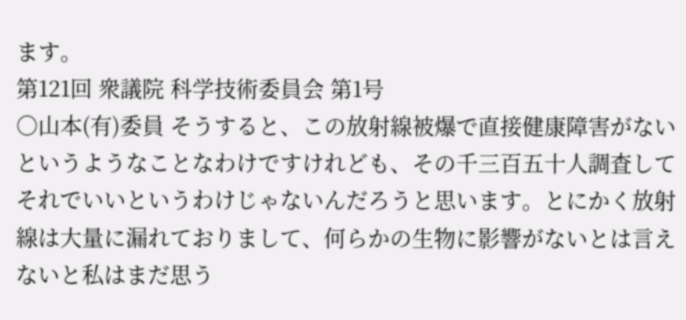ます。
第121回 衆議院 科学技術委員会 第1号
○山本(有)委員 そうすると、この放射線被爆で直接健康障害がないというようなことなわけですけれども、その千三百五十人調査してそれでいいというわけじゃないんだろうと思います。とにかく放射線は大量に漏れておりまして、何らかの生物に影響がないとは言えないと私はまだ思う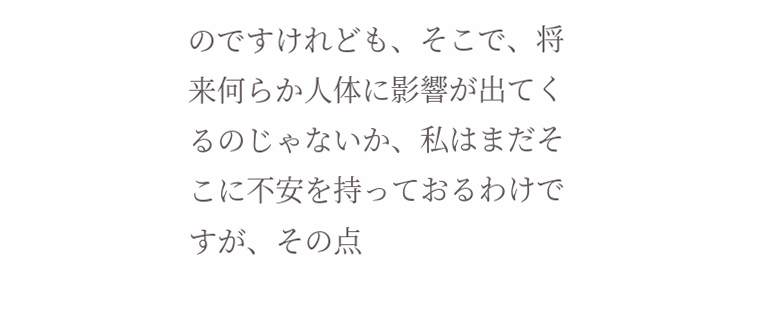のですけれども、そこで、将来何らか人体に影響が出てくるのじゃないか、私はまだそこに不安を持っておるわけですが、その点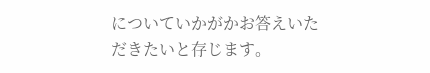についていかがかお答えいただきたいと存じます。